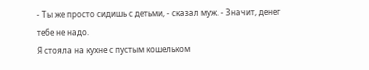- Ты же просто сидишь с детьми, - сказал муж. - Значит, денег тебе не надо.
Я стояла на кухне с пустым кошельком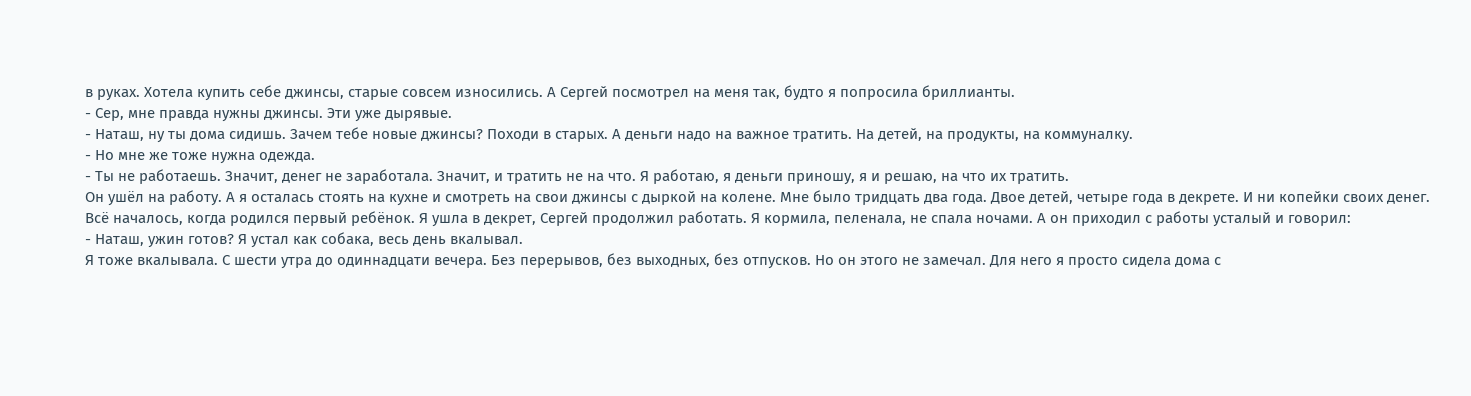в руках. Хотела купить себе джинсы, старые совсем износились. А Сергей посмотрел на меня так, будто я попросила бриллианты.
- Сер, мне правда нужны джинсы. Эти уже дырявые.
- Наташ, ну ты дома сидишь. Зачем тебе новые джинсы? Походи в старых. А деньги надо на важное тратить. На детей, на продукты, на коммуналку.
- Но мне же тоже нужна одежда.
- Ты не работаешь. Значит, денег не заработала. Значит, и тратить не на что. Я работаю, я деньги приношу, я и решаю, на что их тратить.
Он ушёл на работу. А я осталась стоять на кухне и смотреть на свои джинсы с дыркой на колене. Мне было тридцать два года. Двое детей, четыре года в декрете. И ни копейки своих денег.
Всё началось, когда родился первый ребёнок. Я ушла в декрет, Сергей продолжил работать. Я кормила, пеленала, не спала ночами. А он приходил с работы усталый и говорил:
- Наташ, ужин готов? Я устал как собака, весь день вкалывал.
Я тоже вкалывала. С шести утра до одиннадцати вечера. Без перерывов, без выходных, без отпусков. Но он этого не замечал. Для него я просто сидела дома с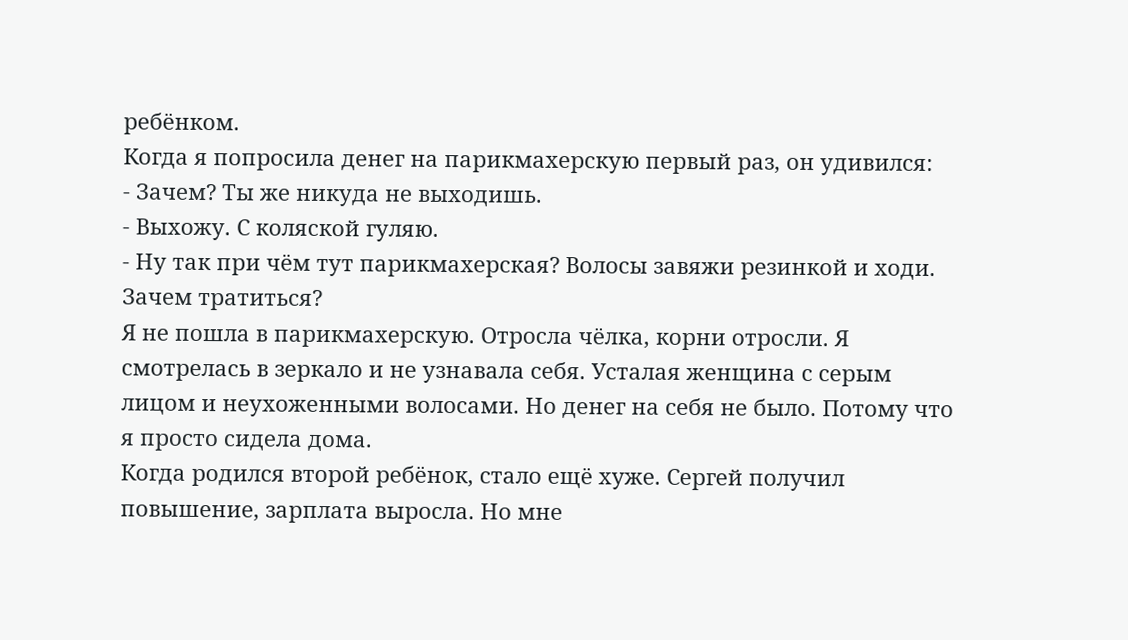ребёнком.
Когда я попросила денег на парикмахерскую первый раз, он удивился:
- Зачем? Ты же никуда не выходишь.
- Выхожу. С коляской гуляю.
- Ну так при чём тут парикмахерская? Волосы завяжи резинкой и ходи. Зачем тратиться?
Я не пошла в парикмахерскую. Отросла чёлка, корни отросли. Я смотрелась в зеркало и не узнавала себя. Усталая женщина с серым лицом и неухоженными волосами. Но денег на себя не было. Потому что я просто сидела дома.
Когда родился второй ребёнок, стало ещё хуже. Сергей получил повышение, зарплата выросла. Но мне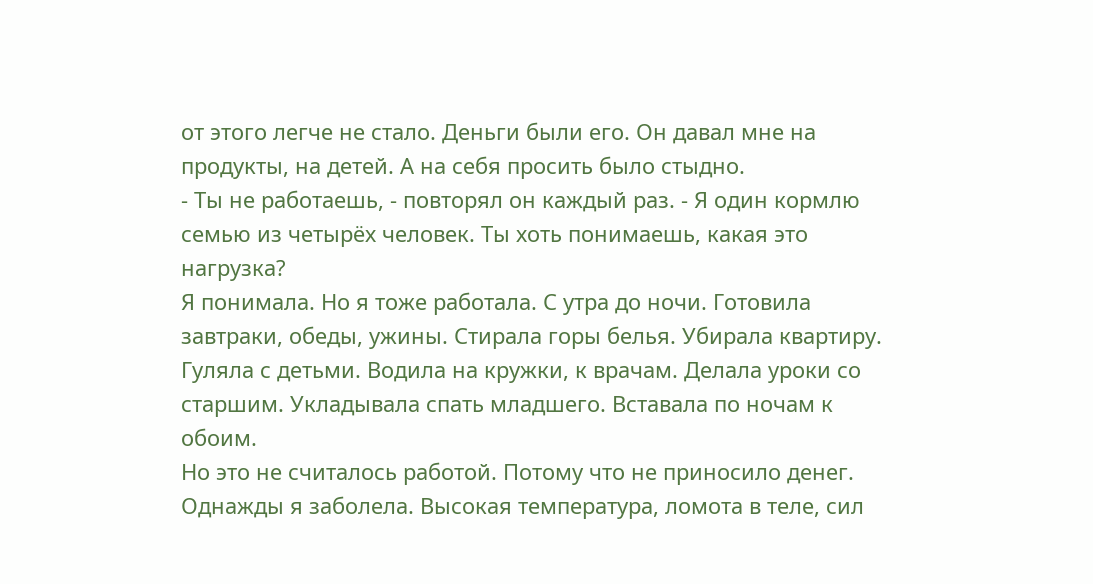от этого легче не стало. Деньги были его. Он давал мне на продукты, на детей. А на себя просить было стыдно.
- Ты не работаешь, - повторял он каждый раз. - Я один кормлю семью из четырёх человек. Ты хоть понимаешь, какая это нагрузка?
Я понимала. Но я тоже работала. С утра до ночи. Готовила завтраки, обеды, ужины. Стирала горы белья. Убирала квартиру. Гуляла с детьми. Водила на кружки, к врачам. Делала уроки со старшим. Укладывала спать младшего. Вставала по ночам к обоим.
Но это не считалось работой. Потому что не приносило денег.
Однажды я заболела. Высокая температура, ломота в теле, сил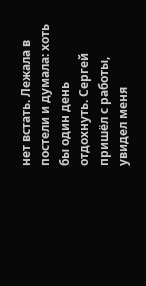нет встать. Лежала в постели и думала: хоть бы один день отдохнуть. Сергей пришёл с работы, увидел меня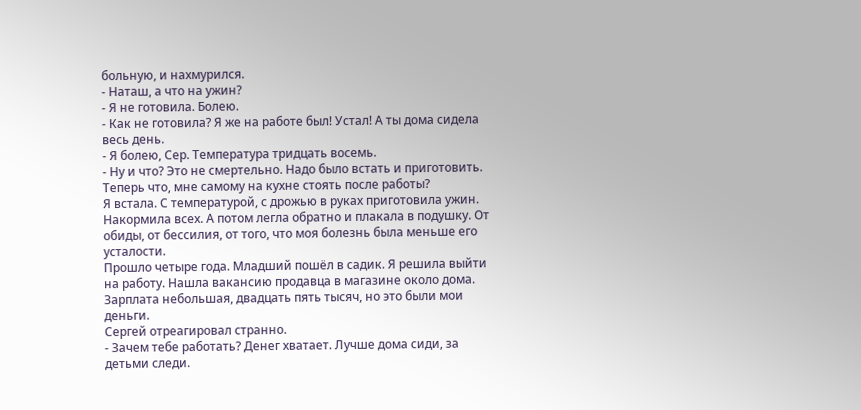больную, и нахмурился.
- Наташ, а что на ужин?
- Я не готовила. Болею.
- Как не готовила? Я же на работе был! Устал! А ты дома сидела весь день.
- Я болею, Сер. Температура тридцать восемь.
- Ну и что? Это не смертельно. Надо было встать и приготовить. Теперь что, мне самому на кухне стоять после работы?
Я встала. С температурой, с дрожью в руках приготовила ужин. Накормила всех. А потом легла обратно и плакала в подушку. От обиды, от бессилия, от того, что моя болезнь была меньше его усталости.
Прошло четыре года. Младший пошёл в садик. Я решила выйти на работу. Нашла вакансию продавца в магазине около дома. Зарплата небольшая, двадцать пять тысяч, но это были мои деньги.
Сергей отреагировал странно.
- Зачем тебе работать? Денег хватает. Лучше дома сиди, за детьми следи.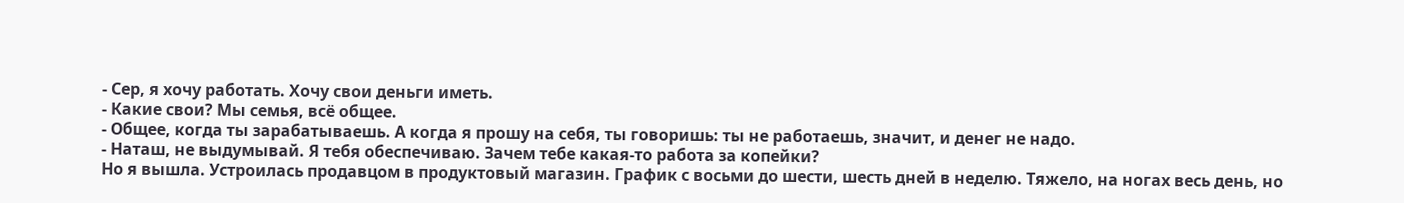- Сер, я хочу работать. Хочу свои деньги иметь.
- Какие свои? Мы семья, всё общее.
- Общее, когда ты зарабатываешь. А когда я прошу на себя, ты говоришь: ты не работаешь, значит, и денег не надо.
- Наташ, не выдумывай. Я тебя обеспечиваю. Зачем тебе какая-то работа за копейки?
Но я вышла. Устроилась продавцом в продуктовый магазин. График с восьми до шести, шесть дней в неделю. Тяжело, на ногах весь день, но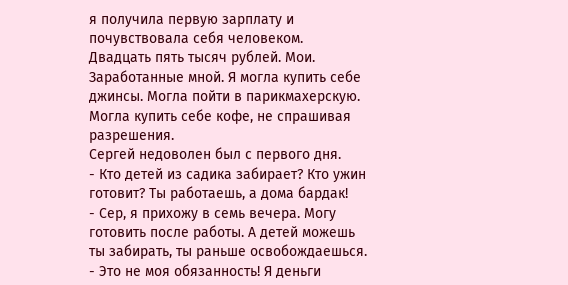я получила первую зарплату и почувствовала себя человеком.
Двадцать пять тысяч рублей. Мои. Заработанные мной. Я могла купить себе джинсы. Могла пойти в парикмахерскую. Могла купить себе кофе, не спрашивая разрешения.
Сергей недоволен был с первого дня.
- Кто детей из садика забирает? Кто ужин готовит? Ты работаешь, а дома бардак!
- Сер, я прихожу в семь вечера. Могу готовить после работы. А детей можешь ты забирать, ты раньше освобождаешься.
- Это не моя обязанность! Я деньги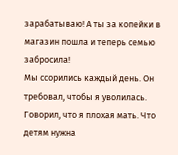зарабатываю! А ты за копейки в магазин пошла и теперь семью забросила!
Мы ссорились каждый день. Он требовал, чтобы я уволилась. Говорил, что я плохая мать. Что детям нужна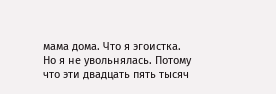мама дома. Что я эгоистка.
Но я не увольнялась. Потому что эти двадцать пять тысяч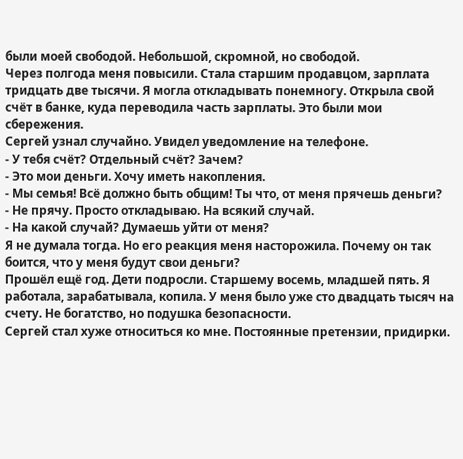были моей свободой. Небольшой, скромной, но свободой.
Через полгода меня повысили. Стала старшим продавцом, зарплата тридцать две тысячи. Я могла откладывать понемногу. Открыла свой счёт в банке, куда переводила часть зарплаты. Это были мои сбережения.
Сергей узнал случайно. Увидел уведомление на телефоне.
- У тебя счёт? Отдельный счёт? Зачем?
- Это мои деньги. Хочу иметь накопления.
- Мы семья! Всё должно быть общим! Ты что, от меня прячешь деньги?
- Не прячу. Просто откладываю. На всякий случай.
- На какой случай? Думаешь уйти от меня?
Я не думала тогда. Но его реакция меня насторожила. Почему он так боится, что у меня будут свои деньги?
Прошёл ещё год. Дети подросли. Старшему восемь, младшей пять. Я работала, зарабатывала, копила. У меня было уже сто двадцать тысяч на счету. Не богатство, но подушка безопасности.
Сергей стал хуже относиться ко мне. Постоянные претензии, придирки.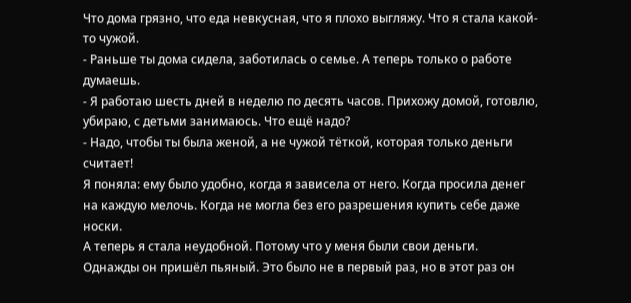Что дома грязно, что еда невкусная, что я плохо выгляжу. Что я стала какой-то чужой.
- Раньше ты дома сидела, заботилась о семье. А теперь только о работе думаешь.
- Я работаю шесть дней в неделю по десять часов. Прихожу домой, готовлю, убираю, с детьми занимаюсь. Что ещё надо?
- Надо, чтобы ты была женой, а не чужой тёткой, которая только деньги считает!
Я поняла: ему было удобно, когда я зависела от него. Когда просила денег на каждую мелочь. Когда не могла без его разрешения купить себе даже носки.
А теперь я стала неудобной. Потому что у меня были свои деньги.
Однажды он пришёл пьяный. Это было не в первый раз, но в этот раз он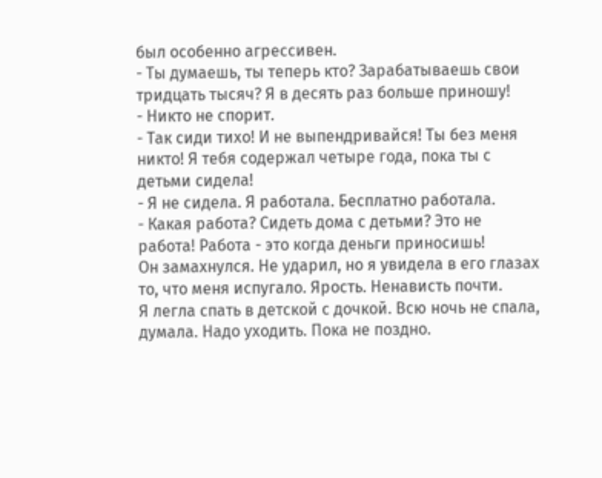был особенно агрессивен.
- Ты думаешь, ты теперь кто? Зарабатываешь свои тридцать тысяч? Я в десять раз больше приношу!
- Никто не спорит.
- Так сиди тихо! И не выпендривайся! Ты без меня никто! Я тебя содержал четыре года, пока ты с детьми сидела!
- Я не сидела. Я работала. Бесплатно работала.
- Какая работа? Сидеть дома с детьми? Это не работа! Работа - это когда деньги приносишь!
Он замахнулся. Не ударил, но я увидела в его глазах то, что меня испугало. Ярость. Ненависть почти.
Я легла спать в детской с дочкой. Всю ночь не спала, думала. Надо уходить. Пока не поздно.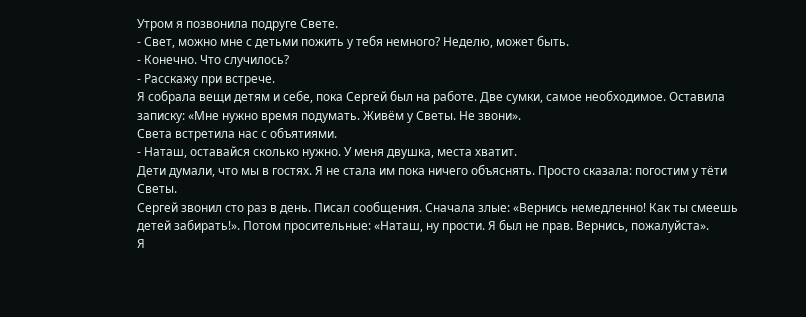Утром я позвонила подруге Свете.
- Свет, можно мне с детьми пожить у тебя немного? Неделю, может быть.
- Конечно. Что случилось?
- Расскажу при встрече.
Я собрала вещи детям и себе, пока Сергей был на работе. Две сумки, самое необходимое. Оставила записку: «Мне нужно время подумать. Живём у Светы. Не звони».
Света встретила нас с объятиями.
- Наташ, оставайся сколько нужно. У меня двушка, места хватит.
Дети думали, что мы в гостях. Я не стала им пока ничего объяснять. Просто сказала: погостим у тёти Светы.
Сергей звонил сто раз в день. Писал сообщения. Сначала злые: «Вернись немедленно! Как ты смеешь детей забирать!». Потом просительные: «Наташ, ну прости. Я был не прав. Вернись, пожалуйста».
Я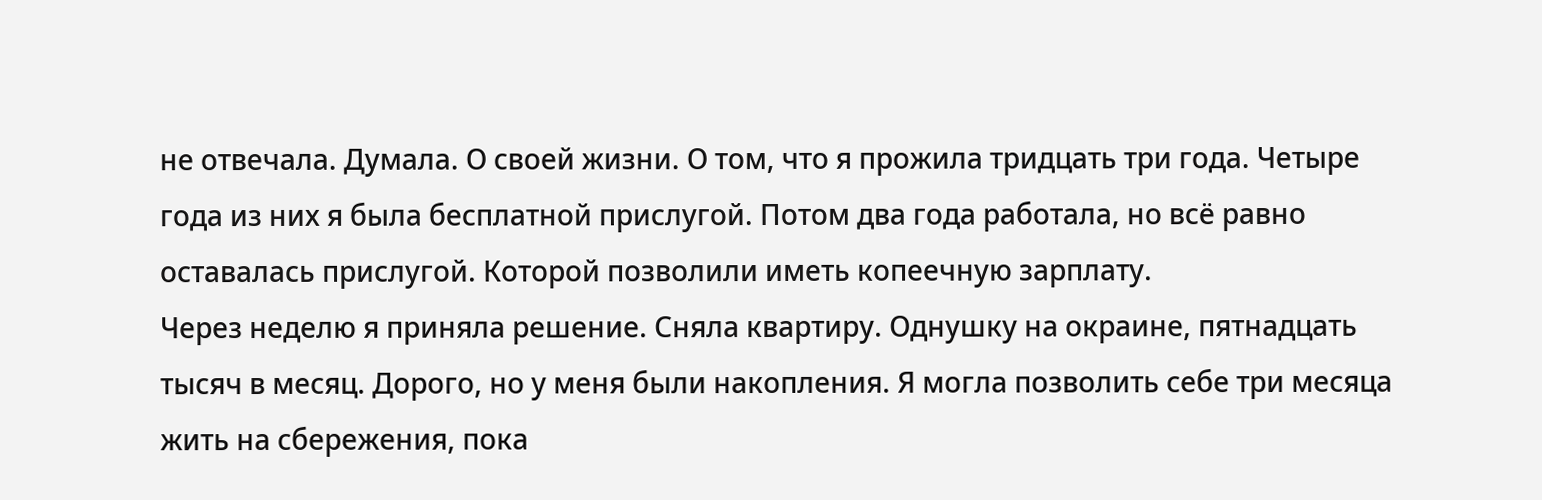не отвечала. Думала. О своей жизни. О том, что я прожила тридцать три года. Четыре года из них я была бесплатной прислугой. Потом два года работала, но всё равно оставалась прислугой. Которой позволили иметь копеечную зарплату.
Через неделю я приняла решение. Сняла квартиру. Однушку на окраине, пятнадцать тысяч в месяц. Дорого, но у меня были накопления. Я могла позволить себе три месяца жить на сбережения, пока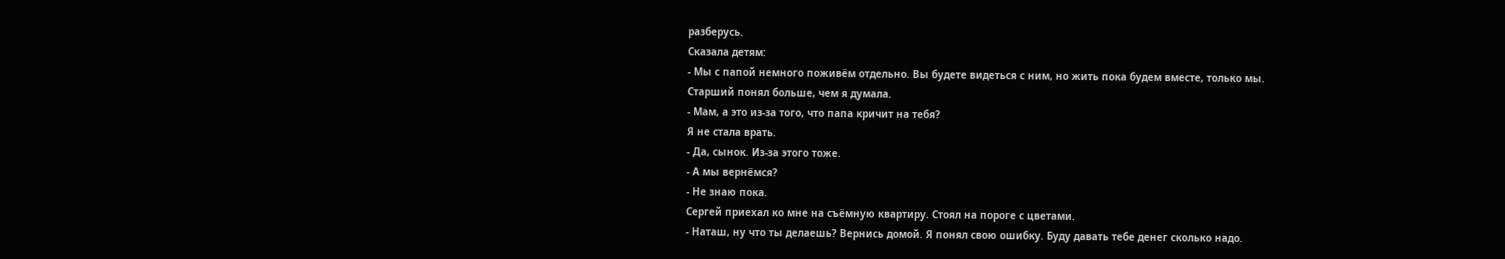разберусь.
Сказала детям:
- Мы с папой немного поживём отдельно. Вы будете видеться с ним, но жить пока будем вместе, только мы.
Старший понял больше, чем я думала.
- Мам, а это из-за того, что папа кричит на тебя?
Я не стала врать.
- Да, сынок. Из-за этого тоже.
- А мы вернёмся?
- Не знаю пока.
Сергей приехал ко мне на съёмную квартиру. Стоял на пороге с цветами.
- Наташ, ну что ты делаешь? Вернись домой. Я понял свою ошибку. Буду давать тебе денег сколько надо.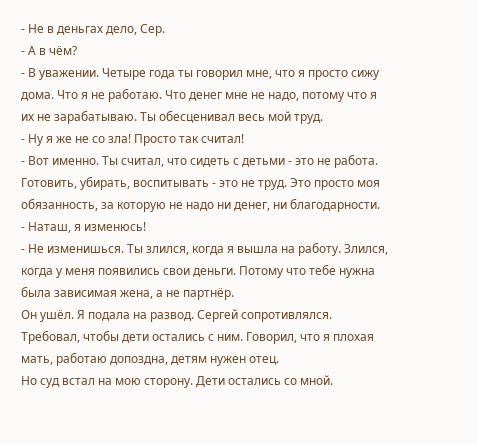- Не в деньгах дело, Сер.
- А в чём?
- В уважении. Четыре года ты говорил мне, что я просто сижу дома. Что я не работаю. Что денег мне не надо, потому что я их не зарабатываю. Ты обесценивал весь мой труд.
- Ну я же не со зла! Просто так считал!
- Вот именно. Ты считал, что сидеть с детьми - это не работа. Готовить, убирать, воспитывать - это не труд. Это просто моя обязанность, за которую не надо ни денег, ни благодарности.
- Наташ, я изменюсь!
- Не изменишься. Ты злился, когда я вышла на работу. Злился, когда у меня появились свои деньги. Потому что тебе нужна была зависимая жена, а не партнёр.
Он ушёл. Я подала на развод. Сергей сопротивлялся. Требовал, чтобы дети остались с ним. Говорил, что я плохая мать, работаю допоздна, детям нужен отец.
Но суд встал на мою сторону. Дети остались со мной.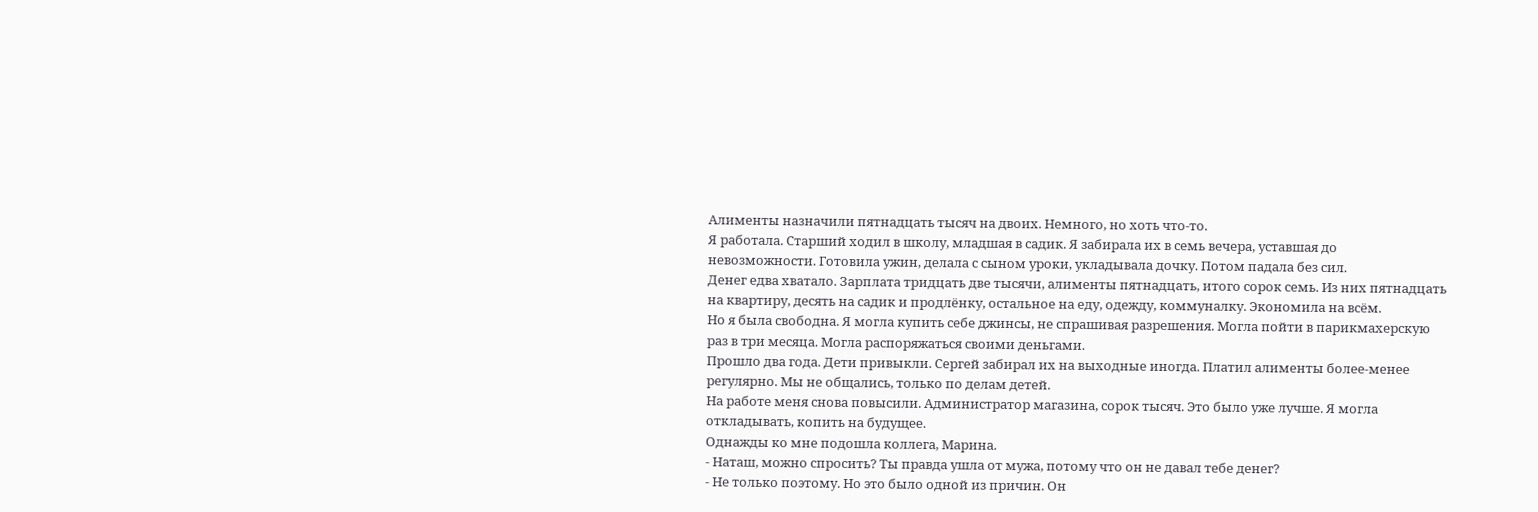Алименты назначили пятнадцать тысяч на двоих. Немного, но хоть что-то.
Я работала. Старший ходил в школу, младшая в садик. Я забирала их в семь вечера, уставшая до невозможности. Готовила ужин, делала с сыном уроки, укладывала дочку. Потом падала без сил.
Денег едва хватало. Зарплата тридцать две тысячи, алименты пятнадцать, итого сорок семь. Из них пятнадцать на квартиру, десять на садик и продлёнку, остальное на еду, одежду, коммуналку. Экономила на всём.
Но я была свободна. Я могла купить себе джинсы, не спрашивая разрешения. Могла пойти в парикмахерскую раз в три месяца. Могла распоряжаться своими деньгами.
Прошло два года. Дети привыкли. Сергей забирал их на выходные иногда. Платил алименты более-менее регулярно. Мы не общались, только по делам детей.
На работе меня снова повысили. Администратор магазина, сорок тысяч. Это было уже лучше. Я могла откладывать, копить на будущее.
Однажды ко мне подошла коллега, Марина.
- Наташ, можно спросить? Ты правда ушла от мужа, потому что он не давал тебе денег?
- Не только поэтому. Но это было одной из причин. Он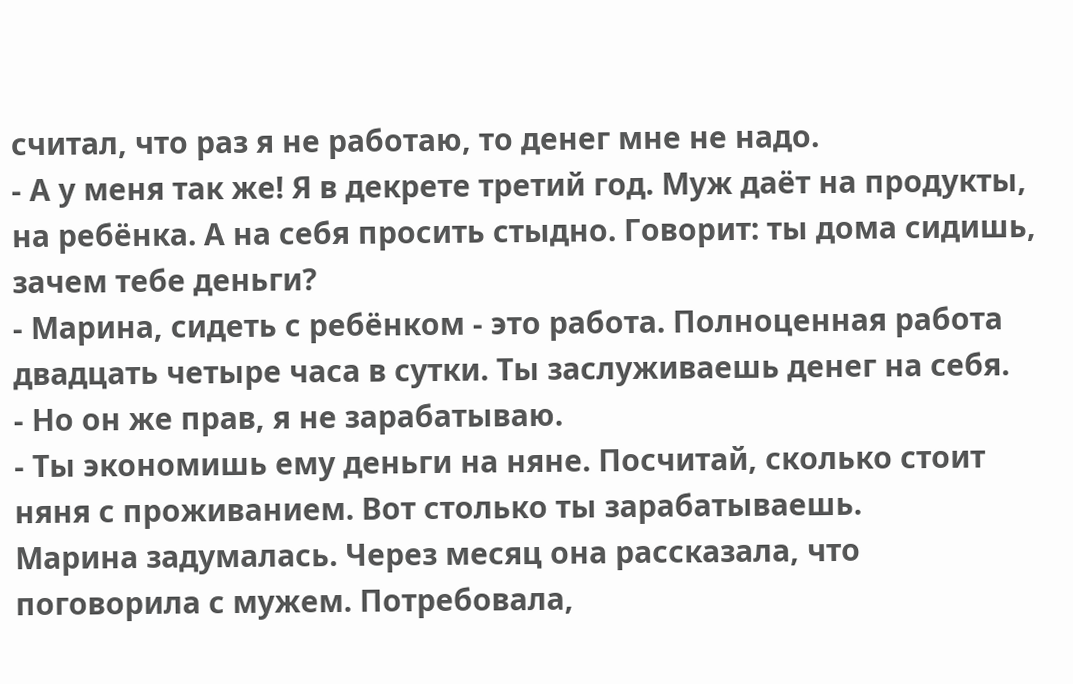считал, что раз я не работаю, то денег мне не надо.
- А у меня так же! Я в декрете третий год. Муж даёт на продукты, на ребёнка. А на себя просить стыдно. Говорит: ты дома сидишь, зачем тебе деньги?
- Марина, сидеть с ребёнком - это работа. Полноценная работа двадцать четыре часа в сутки. Ты заслуживаешь денег на себя.
- Но он же прав, я не зарабатываю.
- Ты экономишь ему деньги на няне. Посчитай, сколько стоит няня с проживанием. Вот столько ты зарабатываешь.
Марина задумалась. Через месяц она рассказала, что поговорила с мужем. Потребовала,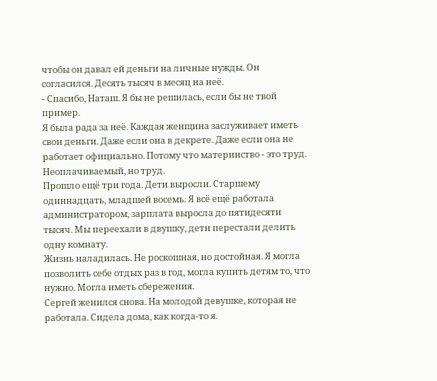чтобы он давал ей деньги на личные нужды. Он согласился. Десять тысяч в месяц на неё.
- Спасибо, Наташ. Я бы не решилась, если бы не твой пример.
Я была рада за неё. Каждая женщина заслуживает иметь свои деньги. Даже если она в декрете. Даже если она не работает официально. Потому что материнство - это труд. Неоплачиваемый, но труд.
Прошло ещё три года. Дети выросли. Старшему одиннадцать, младшей восемь. Я всё ещё работала администратором, зарплата выросла до пятидесяти тысяч. Мы переехали в двушку, дети перестали делить одну комнату.
Жизнь наладилась. Не роскошная, но достойная. Я могла позволить себе отдых раз в год, могла купить детям то, что нужно. Могла иметь сбережения.
Сергей женился снова. На молодой девушке, которая не работала. Сидела дома, как когда-то я.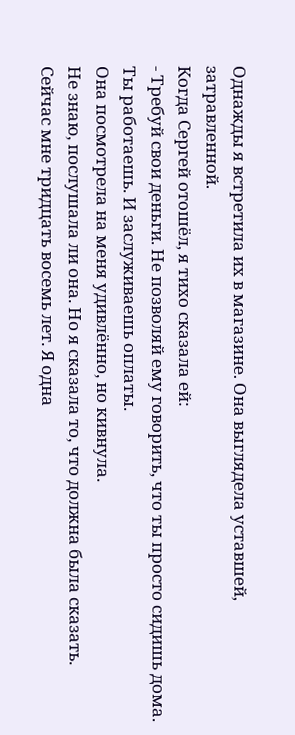Однажды я встретила их в магазине. Она выглядела уставшей, затравленной.
Когда Сергей отошёл, я тихо сказала ей:
- Требуй свои деньги. Не позволяй ему говорить, что ты просто сидишь дома. Ты работаешь. И заслуживаешь оплаты.
Она посмотрела на меня удивлённо, но кивнула.
Не знаю, послушала ли она. Но я сказала то, что должна была сказать.
Сейчас мне тридцать восемь лет. Я одна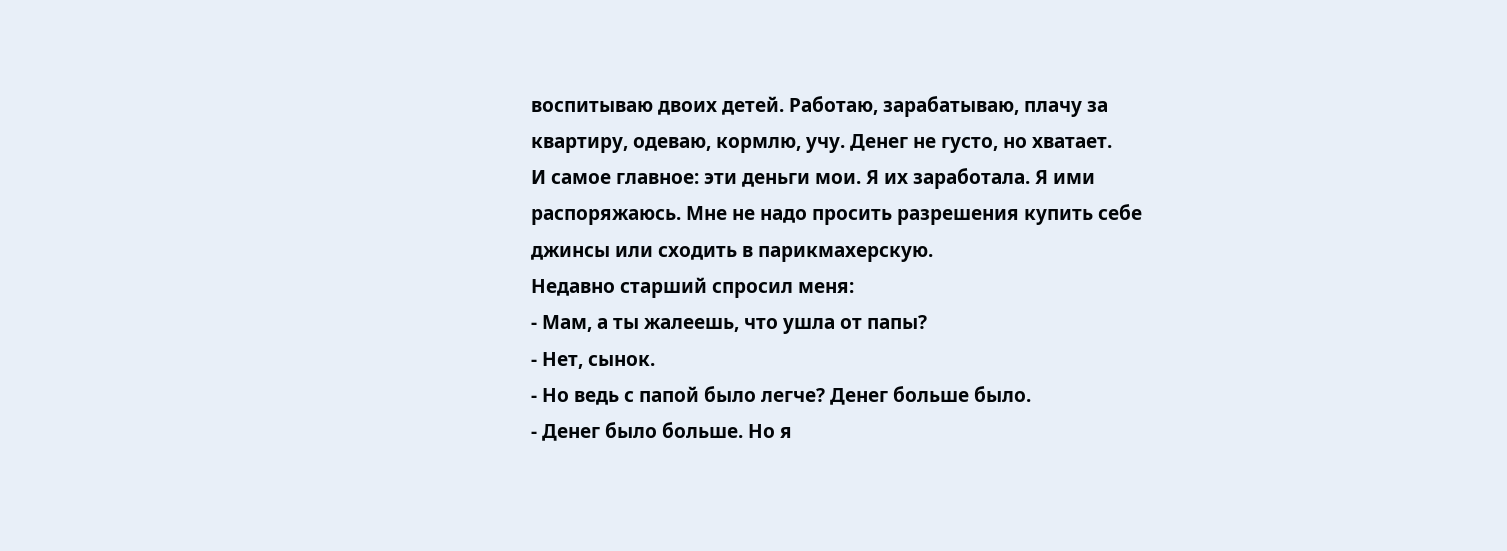воспитываю двоих детей. Работаю, зарабатываю, плачу за квартиру, одеваю, кормлю, учу. Денег не густо, но хватает.
И самое главное: эти деньги мои. Я их заработала. Я ими распоряжаюсь. Мне не надо просить разрешения купить себе джинсы или сходить в парикмахерскую.
Недавно старший спросил меня:
- Мам, а ты жалеешь, что ушла от папы?
- Нет, сынок.
- Но ведь с папой было легче? Денег больше было.
- Денег было больше. Но я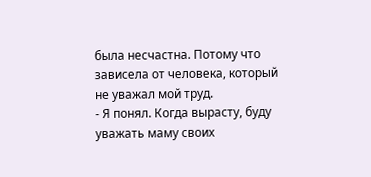была несчастна. Потому что зависела от человека, который не уважал мой труд.
- Я понял. Когда вырасту, буду уважать маму своих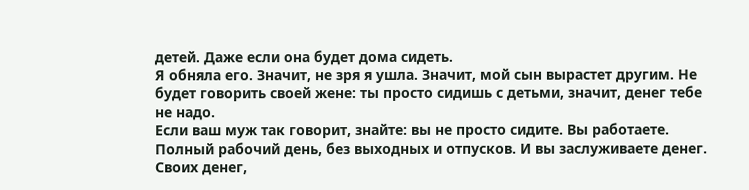детей. Даже если она будет дома сидеть.
Я обняла его. Значит, не зря я ушла. Значит, мой сын вырастет другим. Не будет говорить своей жене: ты просто сидишь с детьми, значит, денег тебе не надо.
Если ваш муж так говорит, знайте: вы не просто сидите. Вы работаете. Полный рабочий день, без выходных и отпусков. И вы заслуживаете денег. Своих денег,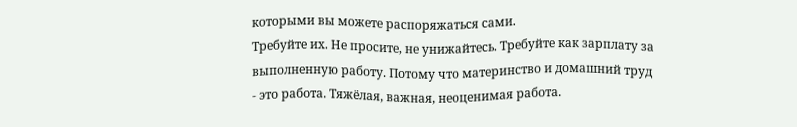которыми вы можете распоряжаться сами.
Требуйте их. Не просите, не унижайтесь. Требуйте как зарплату за выполненную работу. Потому что материнство и домашний труд - это работа. Тяжёлая, важная, неоценимая работа.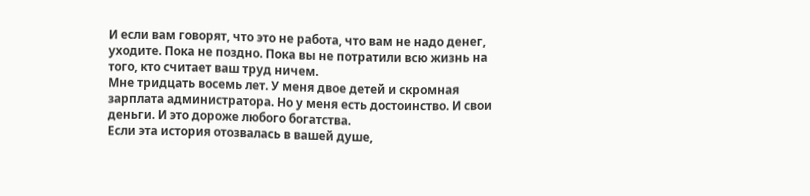И если вам говорят, что это не работа, что вам не надо денег, уходите. Пока не поздно. Пока вы не потратили всю жизнь на того, кто считает ваш труд ничем.
Мне тридцать восемь лет. У меня двое детей и скромная зарплата администратора. Но у меня есть достоинство. И свои деньги. И это дороже любого богатства.
Если эта история отозвалась в вашей душе,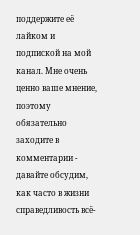поддержите её лайком и подпиской на мой канал. Мне очень ценно ваше мнение, поэтому обязательно заходите в комментарии - давайте обсудим, как часто в жизни справедливость всё-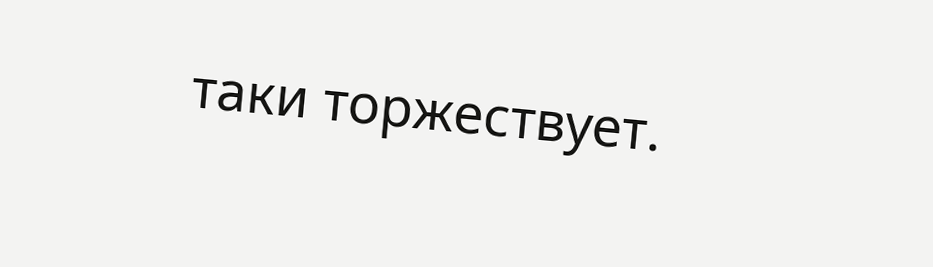таки торжествует.